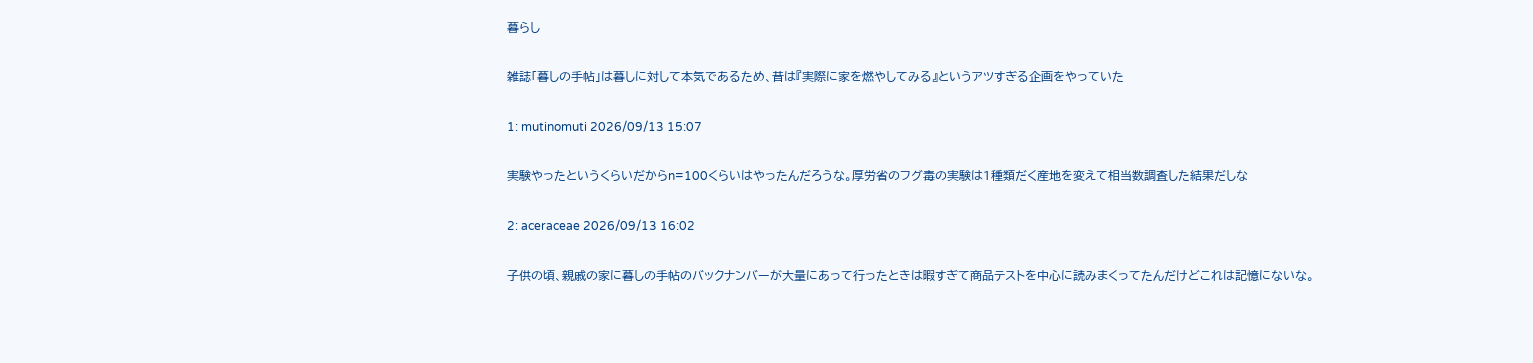暮らし

雑誌「暮しの手帖」は暮しに対して本気であるため、昔は『実際に家を燃やしてみる』というアツすぎる企画をやっていた

1: mutinomuti 2026/09/13 15:07

実験やったというくらいだからn=100くらいはやったんだろうな。厚労省のフグ毒の実験は1種類だく産地を変えて相当数調査した結果だしな

2: aceraceae 2026/09/13 16:02

子供の頃、親戚の家に暮しの手帖のバックナンバーが大量にあって行ったときは暇すぎて商品テストを中心に読みまくってたんだけどこれは記憶にないな。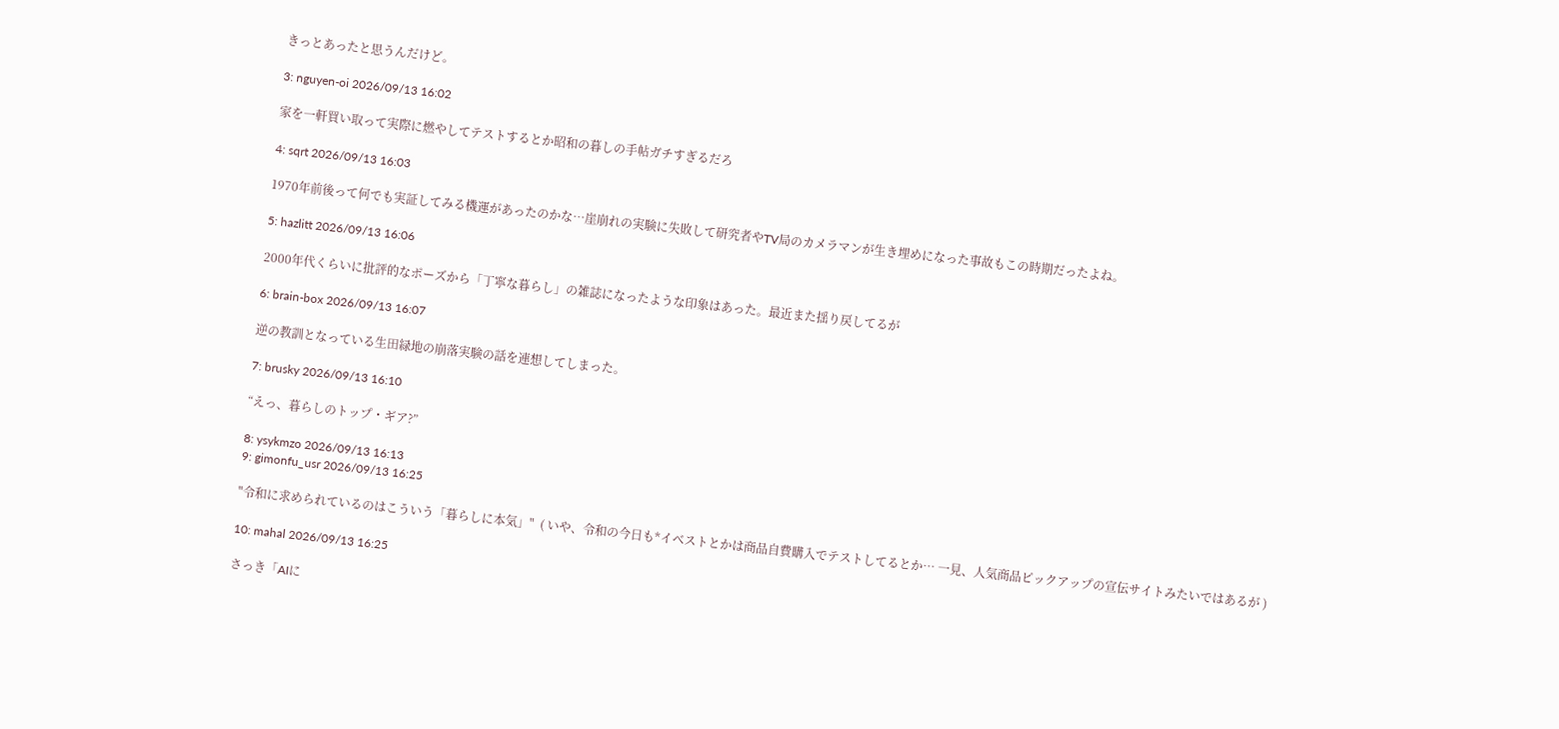きっとあったと思うんだけど。

3: nguyen-oi 2026/09/13 16:02

家を一軒買い取って実際に燃やしてテストするとか昭和の暮しの手帖ガチすぎるだろ

4: sqrt 2026/09/13 16:03

1970年前後って何でも実証してみる機運があったのかな…崖崩れの実験に失敗して研究者やTV局のカメラマンが生き埋めになった事故もこの時期だったよね。

5: hazlitt 2026/09/13 16:06

2000年代くらいに批評的なポーズから「丁寧な暮らし」の雑誌になったような印象はあった。最近また揺り戻してるが

6: brain-box 2026/09/13 16:07

逆の教訓となっている生田緑地の崩落実験の話を連想してしまった。

7: brusky 2026/09/13 16:10

“えっ、暮らしのトップ・ギア?”

8: ysykmzo 2026/09/13 16:13
9: gimonfu_usr 2026/09/13 16:25

"令和に求められているのはこういう「暮らしに本気」"  ( いや、令和の今日も*イベストとかは商品自費購入でテストしてるとか… 一見、人気商品ピックアップの宣伝サイトみたいではあるが )

10: mahal 2026/09/13 16:25

さっき「AIに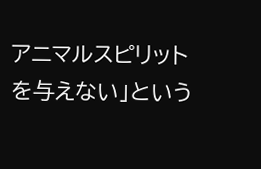アニマルスピリットを与えない」という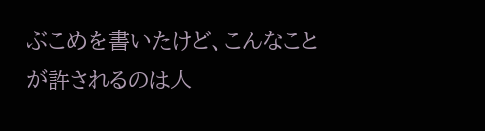ぶこめを書いたけど、こんなことが許されるのは人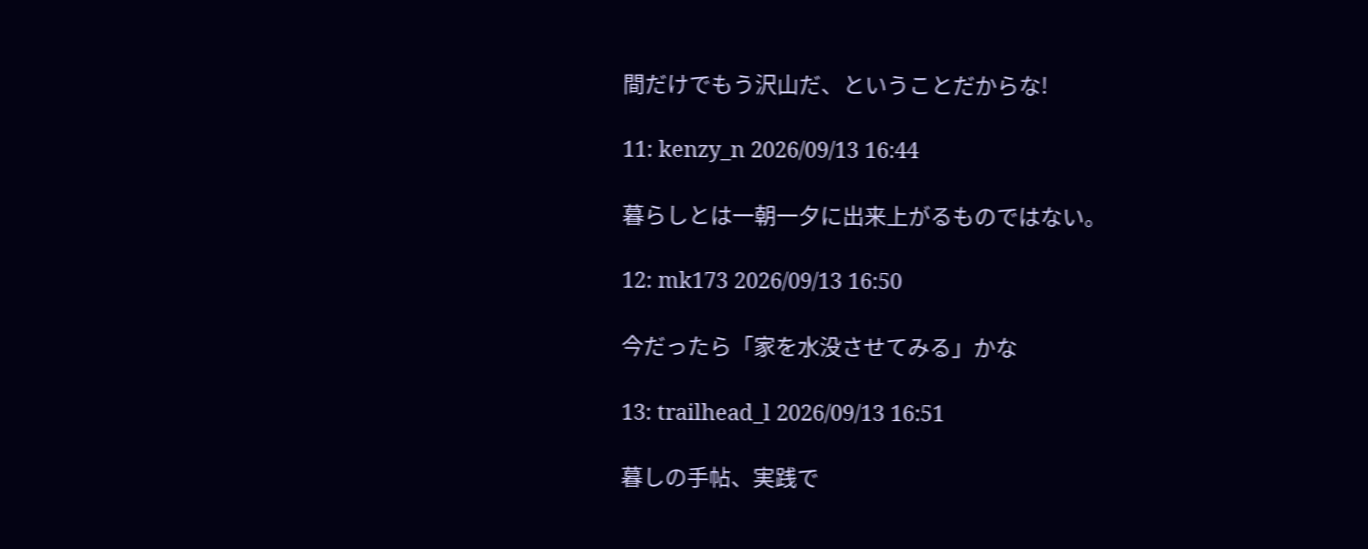間だけでもう沢山だ、ということだからな!

11: kenzy_n 2026/09/13 16:44

暮らしとは一朝一夕に出来上がるものではない。

12: mk173 2026/09/13 16:50

今だったら「家を水没させてみる」かな

13: trailhead_l 2026/09/13 16:51

暮しの手帖、実践で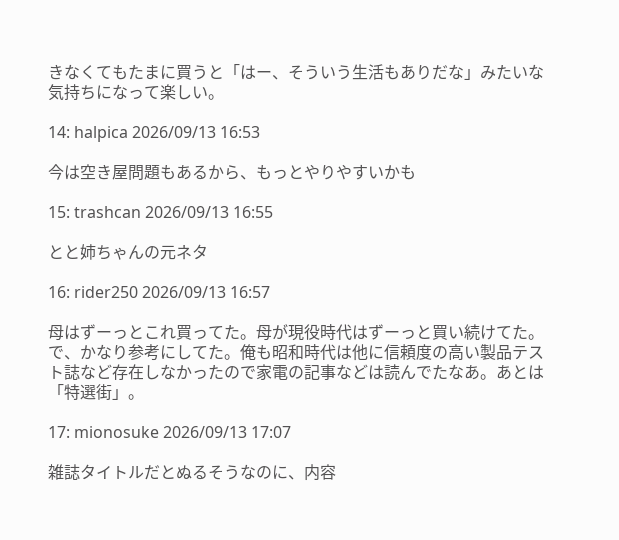きなくてもたまに買うと「はー、そういう生活もありだな」みたいな気持ちになって楽しい。

14: halpica 2026/09/13 16:53

今は空き屋問題もあるから、もっとやりやすいかも

15: trashcan 2026/09/13 16:55

とと姉ちゃんの元ネタ

16: rider250 2026/09/13 16:57

母はずーっとこれ買ってた。母が現役時代はずーっと買い続けてた。で、かなり参考にしてた。俺も昭和時代は他に信頼度の高い製品テスト誌など存在しなかったので家電の記事などは読んでたなあ。あとは「特選街」。

17: mionosuke 2026/09/13 17:07

雑誌タイトルだとぬるそうなのに、内容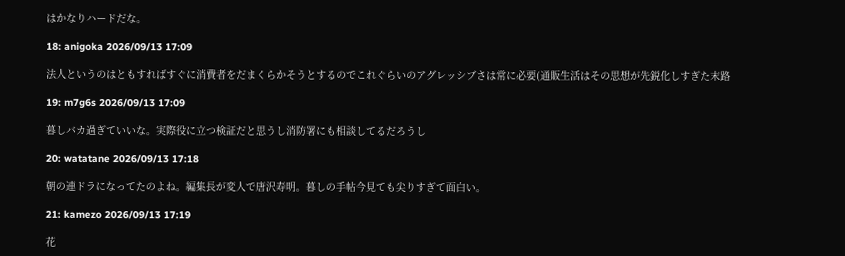はかなりハードだな。

18: anigoka 2026/09/13 17:09

法人というのはともすればすぐに消費者をだまくらかそうとするのでこれぐらいのアグレッシブさは常に必要(通販生活はその思想が先鋭化しすぎた末路

19: m7g6s 2026/09/13 17:09

暮しバカ過ぎていいな。実際役に立つ検証だと思うし消防署にも相談してるだろうし

20: watatane 2026/09/13 17:18

朝の連ドラになってたのよね。編集長が変人で唐沢寿明。暮しの手帖今見ても尖りすぎて面白い。

21: kamezo 2026/09/13 17:19

花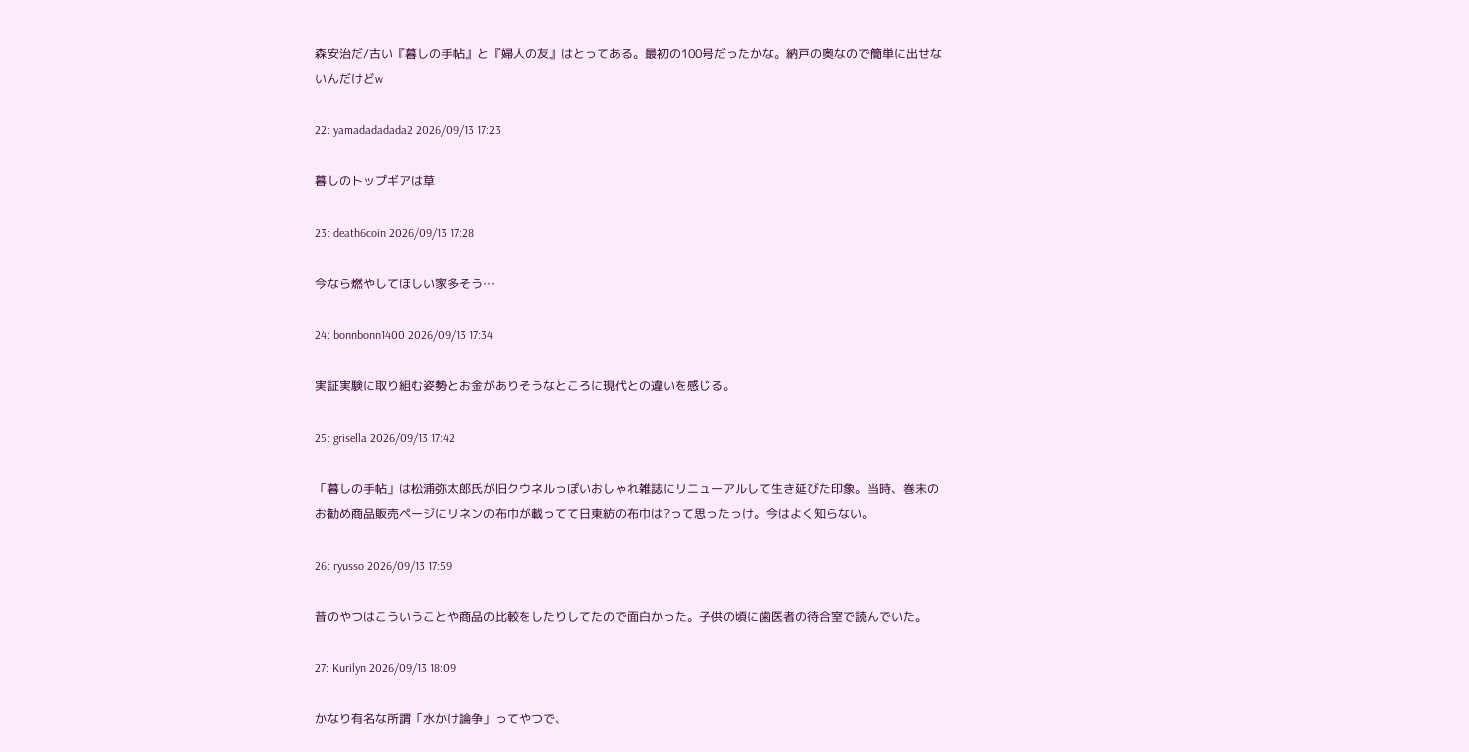森安治だ/古い『暮しの手帖』と『婦人の友』はとってある。最初の100号だったかな。納戸の奥なので簡単に出せないんだけどw

22: yamadadadada2 2026/09/13 17:23

暮しのトップギアは草

23: death6coin 2026/09/13 17:28

今なら燃やしてほしい家多そう…

24: bonnbonn1400 2026/09/13 17:34

実証実験に取り組む姿勢とお金がありそうなところに現代との違いを感じる。

25: grisella 2026/09/13 17:42

「暮しの手帖」は松浦弥太郎氏が旧クウネルっぽいおしゃれ雑誌にリニューアルして生き延びた印象。当時、巻末のお勧め商品販売ページにリネンの布巾が載ってて日東紡の布巾は?って思ったっけ。今はよく知らない。

26: ryusso 2026/09/13 17:59

昔のやつはこういうことや商品の比較をしたりしてたので面白かった。子供の頃に歯医者の待合室で読んでいた。

27: Kurilyn 2026/09/13 18:09

かなり有名な所謂「水かけ論争」ってやつで、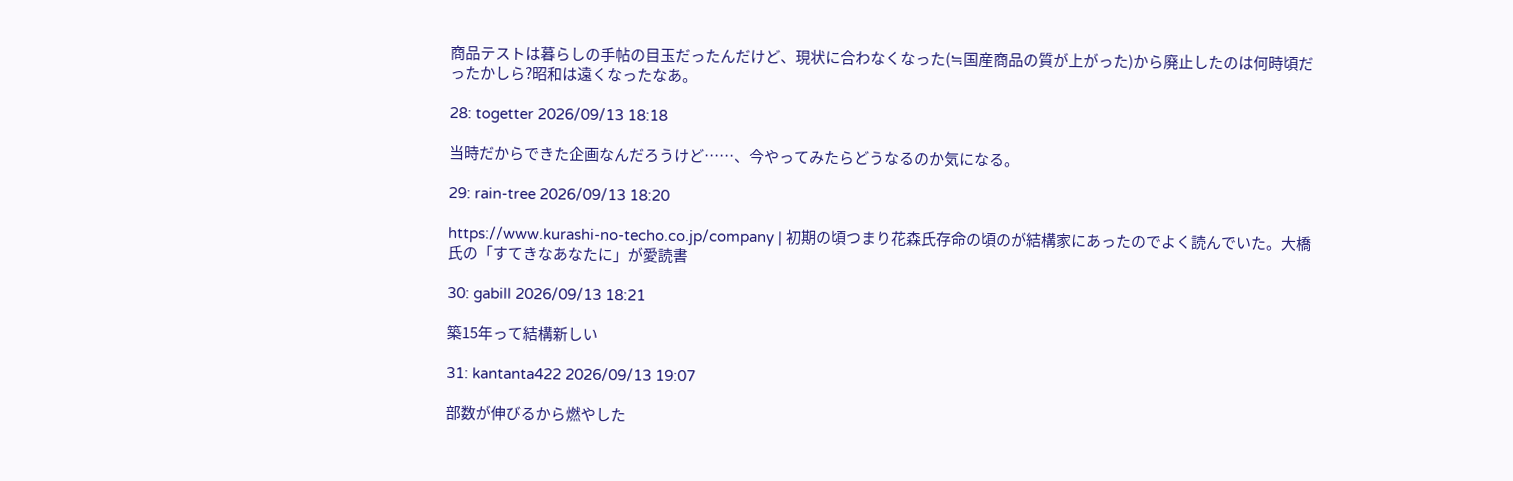商品テストは暮らしの手帖の目玉だったんだけど、現状に合わなくなった(≒国産商品の質が上がった)から廃止したのは何時頃だったかしら?昭和は遠くなったなあ。

28: togetter 2026/09/13 18:18

当時だからできた企画なんだろうけど……、今やってみたらどうなるのか気になる。

29: rain-tree 2026/09/13 18:20

https://www.kurashi-no-techo.co.jp/company | 初期の頃つまり花森氏存命の頃のが結構家にあったのでよく読んでいた。大橋氏の「すてきなあなたに」が愛読書

30: gabill 2026/09/13 18:21

築15年って結構新しい

31: kantanta422 2026/09/13 19:07

部数が伸びるから燃やした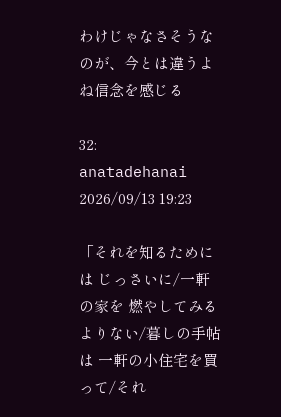わけじゃなさそうなのが、今とは違うよね信念を感じる

32: anatadehanai 2026/09/13 19:23

「それを知るためには じっさいに/一軒の家を 燃やしてみるよりない/暮しの手帖は 一軒の小住宅を買って/それ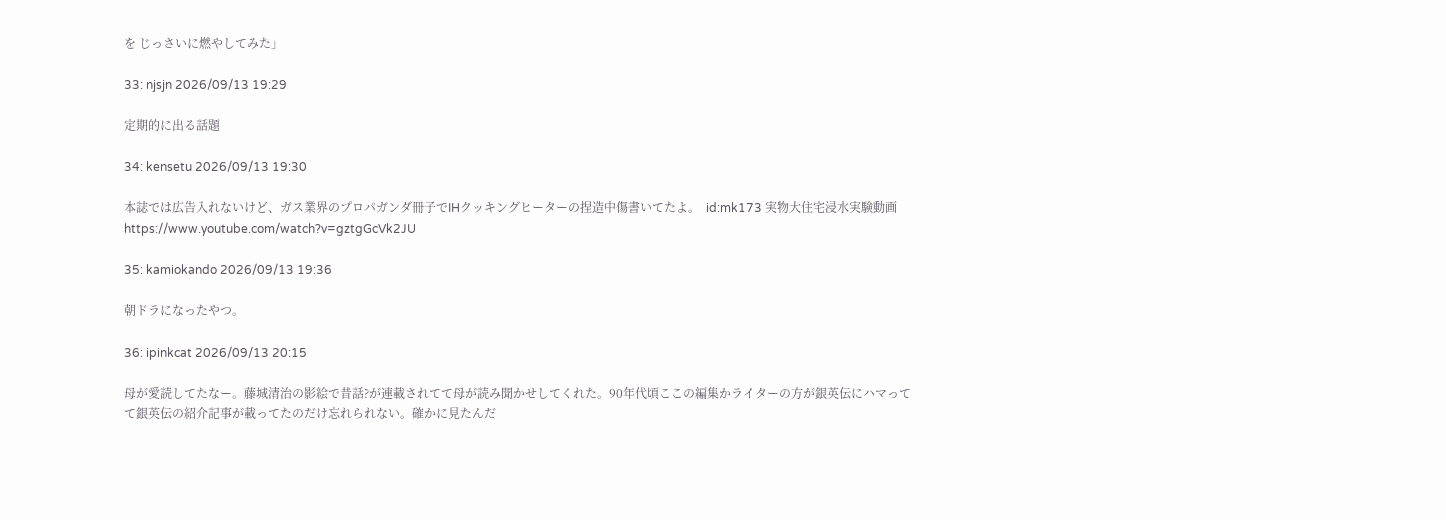を じっさいに燃やしてみた」

33: njsjn 2026/09/13 19:29

定期的に出る話題

34: kensetu 2026/09/13 19:30

本誌では広告入れないけど、ガス業界のプロパガンダ冊子でIHクッキングヒーターの捏造中傷書いてたよ。  id:mk173 実物大住宅浸水実験動画 https://www.youtube.com/watch?v=gztgGcVk2JU

35: kamiokando 2026/09/13 19:36

朝ドラになったやつ。

36: ipinkcat 2026/09/13 20:15

母が愛読してたなー。藤城清治の影絵で昔話?が連載されてて母が読み聞かせしてくれた。90年代頃ここの編集かライターの方が銀英伝にハマってて銀英伝の紹介記事が載ってたのだけ忘れられない。確かに見たんだ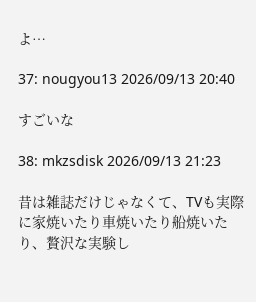よ…

37: nougyou13 2026/09/13 20:40

すごいな

38: mkzsdisk 2026/09/13 21:23

昔は雑誌だけじゃなくて、TVも実際に家焼いたり車焼いたり船焼いたり、贅沢な実験し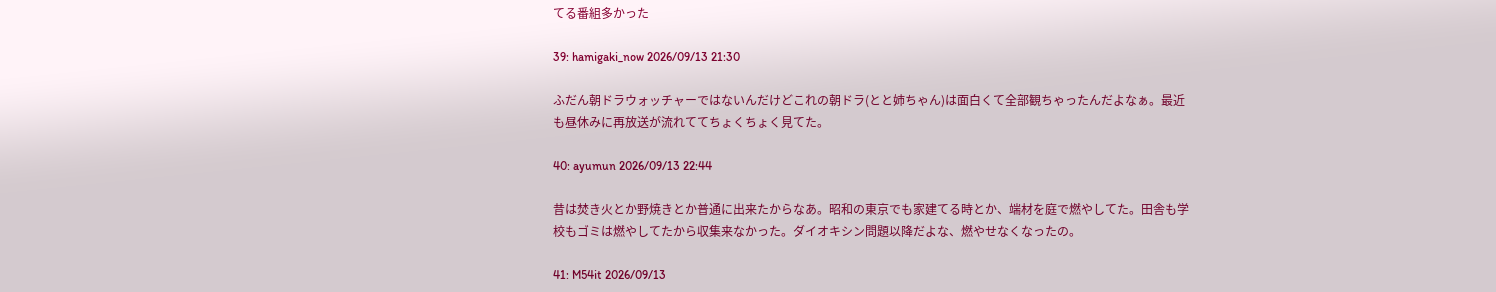てる番組多かった

39: hamigaki_now 2026/09/13 21:30

ふだん朝ドラウォッチャーではないんだけどこれの朝ドラ(とと姉ちゃん)は面白くて全部観ちゃったんだよなぁ。最近も昼休みに再放送が流れててちょくちょく見てた。

40: ayumun 2026/09/13 22:44

昔は焚き火とか野焼きとか普通に出来たからなあ。昭和の東京でも家建てる時とか、端材を庭で燃やしてた。田舎も学校もゴミは燃やしてたから収集来なかった。ダイオキシン問題以降だよな、燃やせなくなったの。

41: M54it 2026/09/13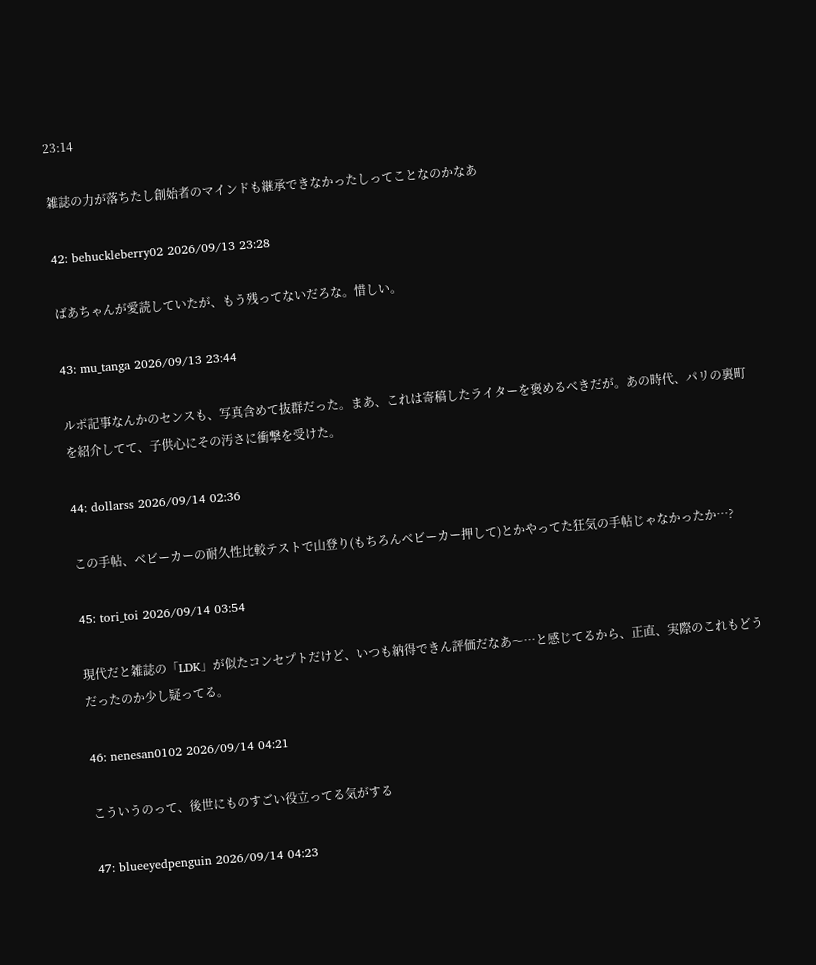23:14

雑誌の力が落ちたし創始者のマインドも継承できなかったしってことなのかなあ

42: behuckleberry02 2026/09/13 23:28

ばあちゃんが愛読していたが、もう残ってないだろな。惜しい。

43: mu_tanga 2026/09/13 23:44

ルポ記事なんかのセンスも、写真含めて抜群だった。まあ、これは寄稿したライターを褒めるべきだが。あの時代、パリの裏町を紹介してて、子供心にその汚さに衝撃を受けた。

44: dollarss 2026/09/14 02:36

この手帖、ベビーカーの耐久性比較テストで山登り(もちろんベビーカー押して)とかやってた狂気の手帖じゃなかったか…?

45: tori_toi 2026/09/14 03:54

現代だと雑誌の「LDK」が似たコンセプトだけど、いつも納得できん評価だなあ〜…と感じてるから、正直、実際のこれもどうだったのか少し疑ってる。

46: nenesan0102 2026/09/14 04:21

こういうのって、後世にものすごい役立ってる気がする

47: blueeyedpenguin 2026/09/14 04:23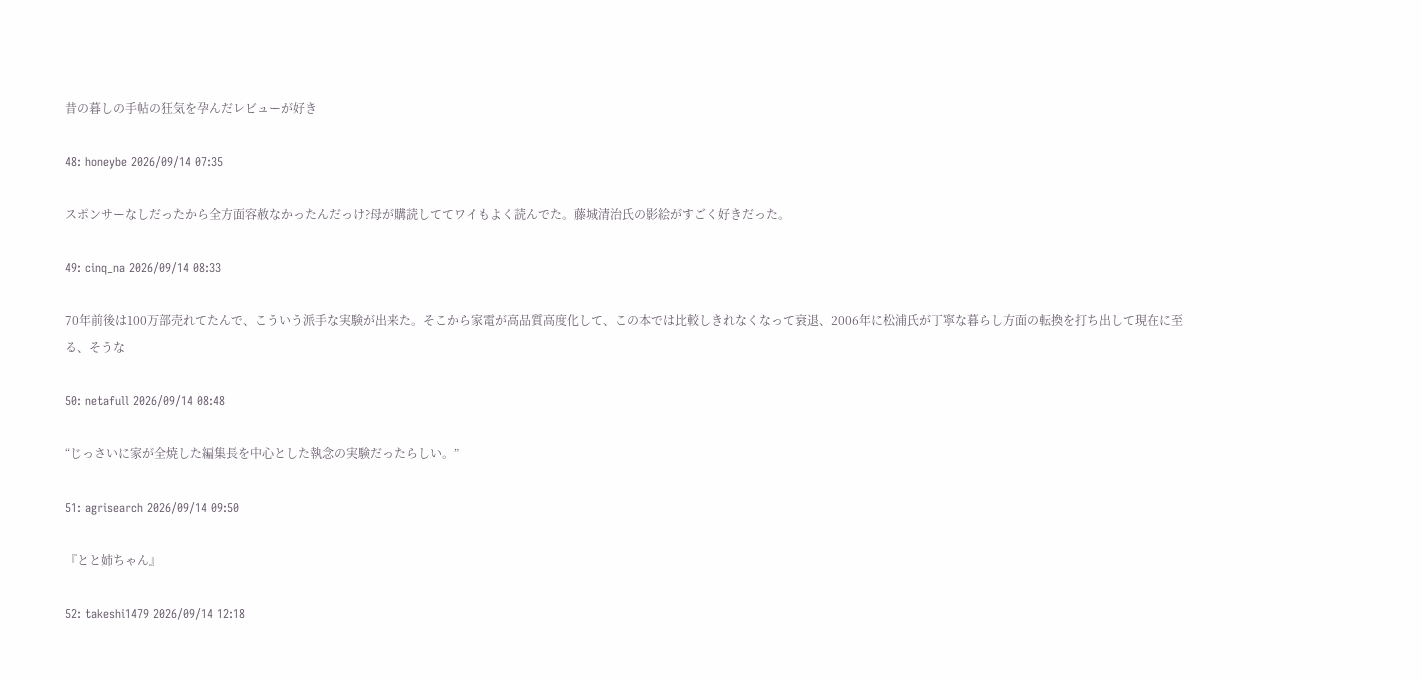昔の暮しの手帖の狂気を孕んだレビューが好き

48: honeybe 2026/09/14 07:35

スポンサーなしだったから全方面容赦なかったんだっけ?母が購読しててワイもよく読んでた。藤城清治氏の影絵がすごく好きだった。

49: cinq_na 2026/09/14 08:33

70年前後は100万部売れてたんで、こういう派手な実験が出来た。そこから家電が高品質高度化して、この本では比較しきれなくなって衰退、2006年に松浦氏が丁寧な暮らし方面の転換を打ち出して現在に至る、そうな

50: netafull 2026/09/14 08:48

“じっさいに家が全焼した編集長を中心とした執念の実験だったらしい。”

51: agrisearch 2026/09/14 09:50

『とと姉ちゃん』

52: takeshi1479 2026/09/14 12:18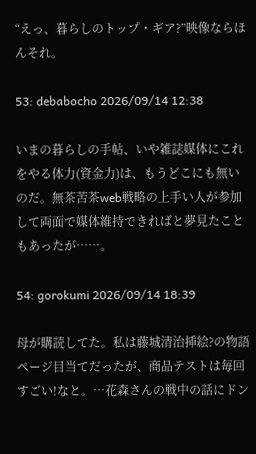“えっ、暮らしのトップ・ギア?”映像ならほんそれ。

53: debabocho 2026/09/14 12:38

いまの暮らしの手帖、いや雑誌媒体にこれをやる体力(資金力)は、もうどこにも無いのだ。無茶苦茶web戦略の上手い人が参加して両面で媒体維持できればと夢見たこともあったが……。

54: gorokumi 2026/09/14 18:39

母が購読してた。私は藤城清治挿絵?の物語ページ目当てだったが、商品テストは毎回すごい!なと。…花森さんの戦中の話にドン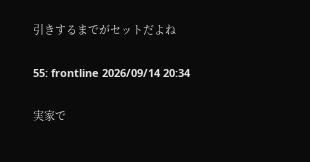引きするまでがセットだよね

55: frontline 2026/09/14 20:34

実家で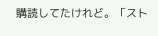購読してたけれど。「スト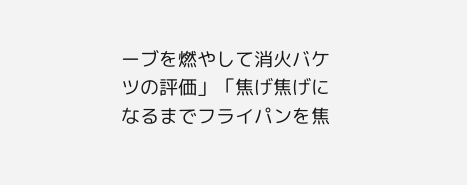ーブを燃やして消火バケツの評価」「焦げ焦げになるまでフライパンを焦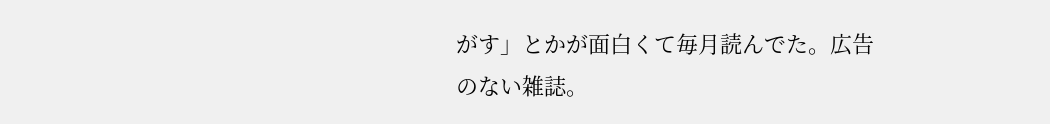がす」とかが面白くて毎月読んでた。広告のない雑誌。